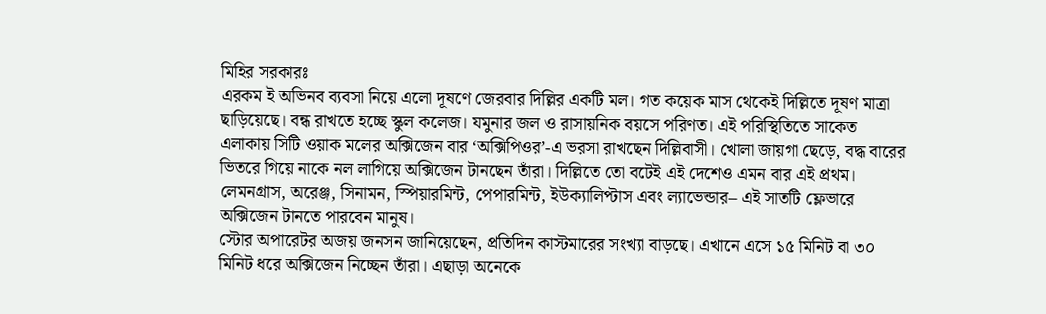মিহির সরকারঃ
এরকম ই অভিনব ব্যবসা নিয়ে এলো দূষণে জেরবার দিল্লির একটি মল। গত কয়েক মাস থেকেই দিল্লিতে দূষণ মাত্রা ছাড়িয়েছে। বন্ধ রাখতে হচ্ছে স্কুল কলেজ। যমুনার জল ও রাসায়নিক বয়সে পরিণত। এই পরিস্থিতিতে সাকেত এলাকায় সিটি ওয়াক মলের অক্সিজেন বার ‘অক্সিপিওর’-এ ভরসা রাখছেন দিল্লিবাসী। খোলা জায়গা ছেড়ে, বদ্ধ বারের ভিতরে গিয়ে নাকে নল লাগিয়ে অক্সিজেন টানছেন তাঁরা। দিল্লিতে তো বটেই এই দেশেও এমন বার এই প্রথম। লেমনগ্রাস, অরেঞ্জ, সিনামন, স্পিয়ারমিন্ট, পেপারমিন্ট, ইউক্যালিপ্টাস এবং ল্যাভেন্ডার– এই সাতটি ফ্লেভারে অক্সিজেন টানতে পারবেন মানুষ।
স্টোর অপারেটর অজয় জনসন জানিয়েছেন, প্রতিদিন কাস্টমারের সংখ্যা বাড়ছে। এখানে এসে ১৫ মিনিট বা ৩০ মিনিট ধরে অক্সিজেন নিচ্ছেন তাঁরা। এছাড়া অনেকে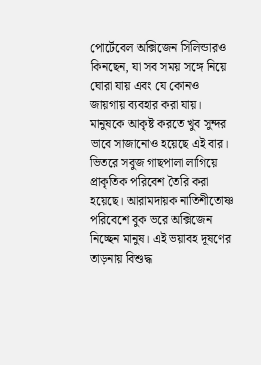পোর্টেবেল অক্সিজেন সিলিন্ডারও কিনছেন, যা সব সময় সঙ্গে নিয়ে ঘোরা যায় এবং যে কোনও জায়গায় ব্যবহার করা যায়।
মানুষকে আকৃষ্ট করতে খুব সুন্দর ভাবে সাজানোও হয়েছে এই বার। ভিতরে সবুজ গাছপালা লাগিয়ে প্রাকৃতিক পরিবেশ তৈরি করা হয়েছে। আরামদায়ক নাতিশীতোষ্ণ পরিবেশে বুক ভরে অক্সিজেন নিচ্ছেন মানুষ। এই ভয়াবহ দূষণের তাড়নায় বিশুদ্ধ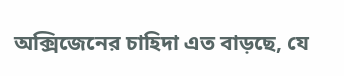অক্সিজেনের চাহিদা এত বাড়ছে, যে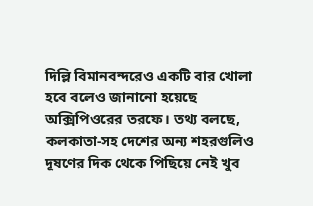দিল্লি বিমানবন্দরেও একটি বার খোলা হবে বলেও জানানো হয়েছে অক্সিপিওরের তরফে। তথ্য বলছে, কলকাতা-সহ দেশের অন্য শহরগুলিও দূষণের দিক থেকে পিছিয়ে নেই খুব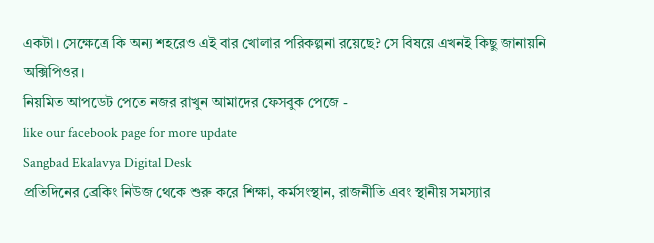একটা। সেক্ষেত্রে কি অন্য শহরেও এই বার খোলার পরিকল্পনা রয়েছে? সে বিষয়ে এখনই কিছু জানায়নি অক্সিপিওর।
নিয়মিত আপডেট পেতে নজর রাখুন আমাদের ফেসবুক পেজে -
like our facebook page for more update
Sangbad Ekalavya Digital Desk
প্রতিদিনের ব্রেকিং নিউজ থেকে শুরু করে শিক্ষা, কর্মসংস্থান, রাজনীতি এবং স্থানীয় সমস্যার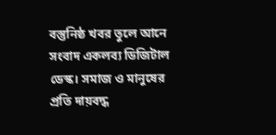বস্তুনিষ্ঠ খবর তুলে আনে সংবাদ একলব্য ডিজিটাল ডেস্ক। সমাজ ও মানুষের প্রতি দায়বদ্ধ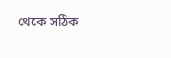থেকে সঠিক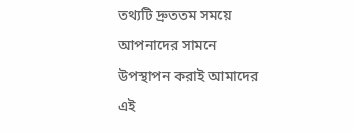তথ্যটি দ্রুততম সময়ে আপনাদের সামনে উপস্থাপন করাই আমাদের এই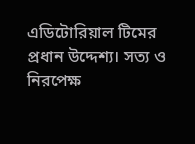এডিটোরিয়াল টিমের প্রধান উদ্দেশ্য। সত্য ও নিরপেক্ষ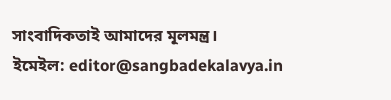সাংবাদিকতাই আমাদের মূলমন্ত্র।
ইমেইল: editor@sangbadekalavya.in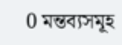0 মন্তব্যসমূহ